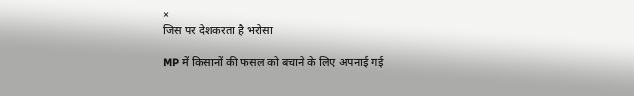×
जिस पर देशकरता है भरोसा

MP में किसानों की फसल को बचाने के लिए अपनाई गई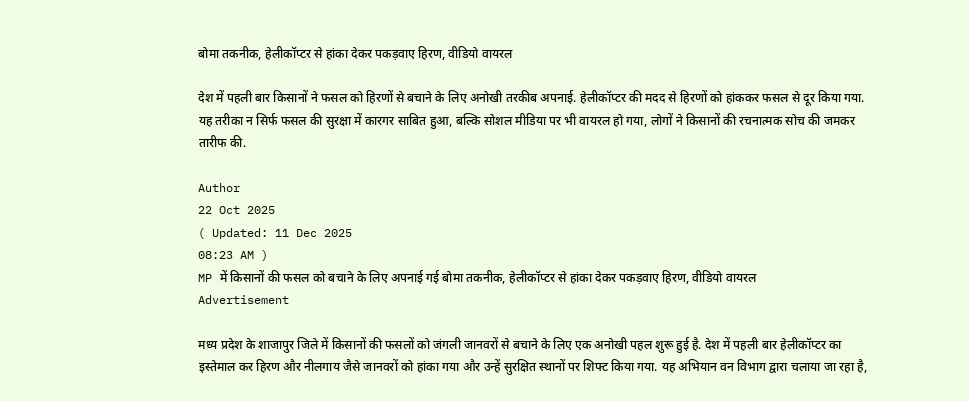बोमा तकनीक, हेलीकॉप्टर से हांका देकर पकड़वाए हिरण, वीडियो वायरल

देश में पहली बार किसानों ने फसल को हिरणों से बचाने के लिए अनोखी तरकीब अपनाई. हेलीकॉप्टर की मदद से हिरणों को हांककर फसल से दूर किया गया. यह तरीका न सिर्फ फसल की सुरक्षा में कारगर साबित हुआ, बल्कि सोशल मीडिया पर भी वायरल हो गया, लोगों ने किसानों की रचनात्मक सोच की जमकर तारीफ की.

Author
22 Oct 2025
( Updated: 11 Dec 2025
08:23 AM )
MP में किसानों की फसल को बचाने के लिए अपनाई गई बोमा तकनीक, हेलीकॉप्टर से हांका देकर पकड़वाए हिरण, वीडियो वायरल
Advertisement

मध्य प्रदेश के शाजापुर जिले में किसानों की फसलों को जंगली जानवरों से बचाने के लिए एक अनोखी पहल शुरू हुई है. देश में पहली बार हेलीकॉप्टर का इस्तेमाल कर हिरण और नीलगाय जैसे जानवरों को हांका गया और उन्हें सुरक्षित स्थानों पर शिफ्ट किया गया. यह अभियान वन विभाग द्वारा चलाया जा रहा है,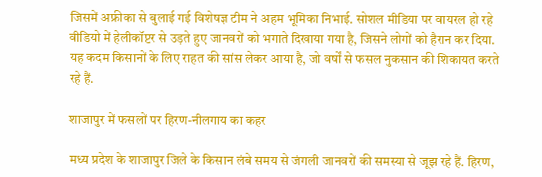जिसमें अफ्रीका से बुलाई गई विशेषज्ञ टीम ने अहम भूमिका निभाई. सोशल मीडिया पर वायरल हो रहे वीडियो में हेलीकॉप्टर से उड़ते हुए जानवरों को भगाते दिखाया गया है, जिसने लोगों को हैरान कर दिया. यह कदम किसानों के लिए राहत की सांस लेकर आया है, जो वर्षों से फसल नुकसान की शिकायत करते रहे हैं.

शाजापुर में फसलों पर हिरण-नीलगाय का कहर

मध्य प्रदेश के शाजापुर जिले के किसान लंबे समय से जंगली जानवरों की समस्या से जूझ रहे हैं. हिरण,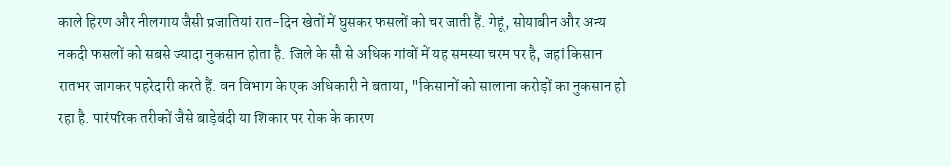काले हिरण और नीलगाय जैसी प्रजातियां रात-दिन खेतों में घुसकर फसलों को चर जाती हैं. गेहूं, सोयाबीन और अन्य नकदी फसलों को सबसे ज्यादा नुकसान होता है. जिले के सौ से अधिक गांवों में यह समस्या चरम पर है, जहां किसान रातभर जागकर पहरेदारी करते हैं. वन विभाग के एक अधिकारी ने बताया, "किसानों को सालाना करोड़ों का नुकसान हो रहा है. पारंपरिक तरीकों जैसे बाड़ेबंदी या शिकार पर रोक के कारण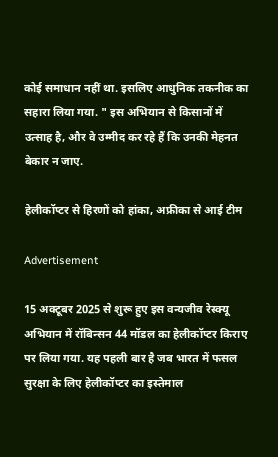कोई समाधान नहीं था. इसलिए आधुनिक तकनीक का सहारा लिया गया. " इस अभियान से किसानों में उत्साह है, और वे उम्मीद कर रहे हैं कि उनकी मेहनत बेकार न जाए.

हेलीकॉप्टर से हिरणों को हांका, अफ्रीका से आई टीम

Advertisement

15 अक्टूबर 2025 से शुरू हुए इस वन्यजीव रेस्क्यू अभियान में रॉबिन्सन 44 मॉडल का हेलीकॉप्टर किराए पर लिया गया. यह पहली बार है जब भारत में फसल सुरक्षा के लिए हेलीकॉप्टर का इस्तेमाल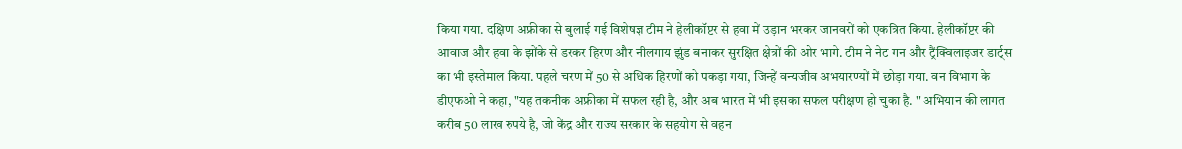किया गया. दक्षिण अफ्रीका से बुलाई गई विशेषज्ञ टीम ने हेलीकॉप्टर से हवा में उड़ान भरकर जानवरों को एकत्रित किया. हेलीकॉप्टर की आवाज और हवा के झोंके से डरकर हिरण और नीलगाय झुंड बनाकर सुरक्षित क्षेत्रों की ओर भागे. टीम ने नेट गन और ट्रैंक्विलाइजर डार्ट्स का भी इस्तेमाल किया. पहले चरण में 50 से अधिक हिरणों को पकड़ा गया, जिन्हें वन्यजीव अभयारण्यों में छोड़ा गया. वन विभाग के डीएफओ ने कहा, "यह तकनीक अफ्रीका में सफल रही है, और अब भारत में भी इसका सफल परीक्षण हो चुका है. " अभियान की लागत करीब 50 लाख रुपये है, जो केंद्र और राज्य सरकार के सहयोग से वहन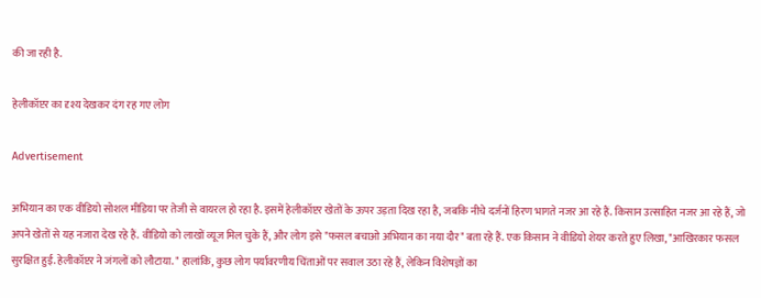की जा रही है.

हेलीकॉप्टर का दृश्य देखकर दंग रह गए लोग

Advertisement

अभियान का एक वीडियो सोशल मीडिया पर तेजी से वायरल हो रहा है. इसमें हेलीकॉप्टर खेतों के ऊपर उड़ता दिख रहा है, जबकि नीचे दर्जनों हिरण भागते नजर आ रहे हैं. किसान उत्साहित नजर आ रहे हैं, जो अपने खेतों से यह नजारा देख रहे हैं. वीडियो को लाखों व्यूज मिल चुके हैं, और लोग इसे "फसल बचाओ अभियान का नया दौर" बता रहे हैं. एक किसान ने वीडियो शेयर करते हुए लिखा, "आखिरकार फसल सुरक्षित हुई. हेलीकॉप्टर ने जंगलों को लौटाया. " हालांकि, कुछ लोग पर्यावरणीय चिंताओं पर सवाल उठा रहे हैं, लेकिन विशेषज्ञों का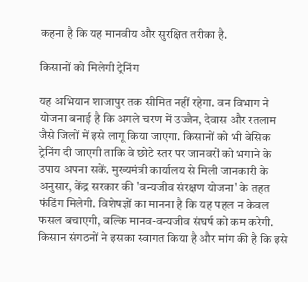कहना है कि यह मानवीय और सुरक्षित तरीका है.

किसानों को मिलेगी ट्रेनिंग

यह अभियान शाजापुर तक सीमित नहीं रहेगा. वन विभाग ने योजना बनाई है कि अगले चरण में उज्जैन, देवास और रतलाम जैसे जिलों में इसे लागू किया जाएगा. किसानों को भी बेसिक ट्रेनिंग दी जाएगी ताकि वे छोटे स्तर पर जानवरों को भगाने के उपाय अपना सकें. मुख्यमंत्री कार्यालय से मिली जानकारी के अनुसार, केंद्र सरकार की 'वन्यजीव संरक्षण योजना' के तहत फंडिंग मिलेगी. विशेषज्ञों का मानना है कि यह पहल न केवल फसल बचाएगी, बल्कि मानव-वन्यजीव संघर्ष को कम करेगी. किसान संगठनों ने इसका स्वागत किया है और मांग की है कि इसे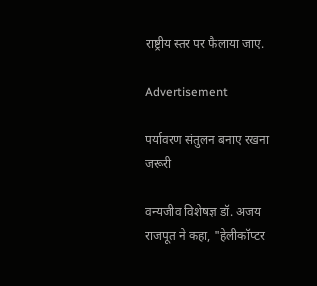राष्ट्रीय स्तर पर फैलाया जाए.

Advertisement

पर्यावरण संतुलन बनाए रखना जरूरी

वन्यजीव विशेषज्ञ डॉ. अजय राजपूत ने कहा, "हेलीकॉप्टर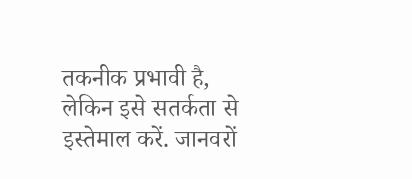तकनीक प्रभावी है, लेकिन इसे सतर्कता से इस्तेमाल करें. जानवरों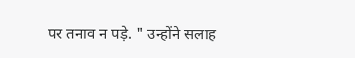पर तनाव न पड़े. " उन्होंने सलाह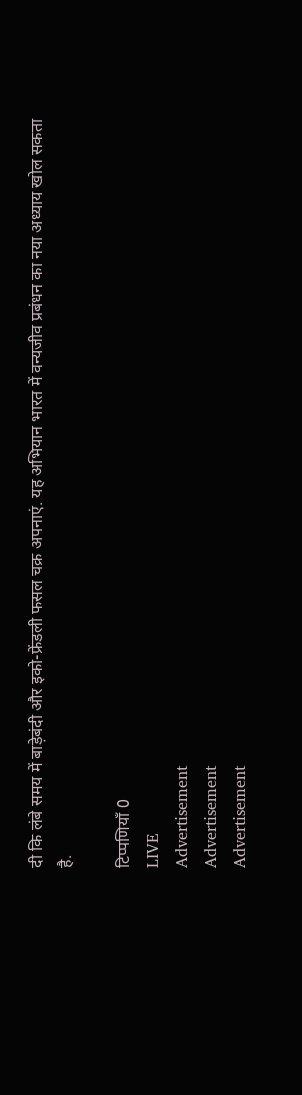दी कि लंबे समय में बाड़ेबंदी और इको-फ्रेंडली फसल चक्र अपनाएं. यह अभियान भारत में वन्यजीव प्रबंधन का नया अध्याय खोल सकता है.

टिप्पणियाँ 0
LIVE
Advertisement
Advertisement
Advertisement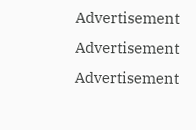Advertisement
Advertisement
Advertisement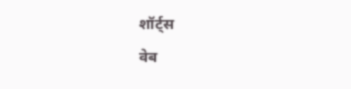शॉर्ट्स
वेब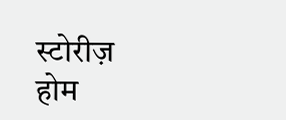स्टोरीज़
होम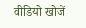वीडियो खोजें